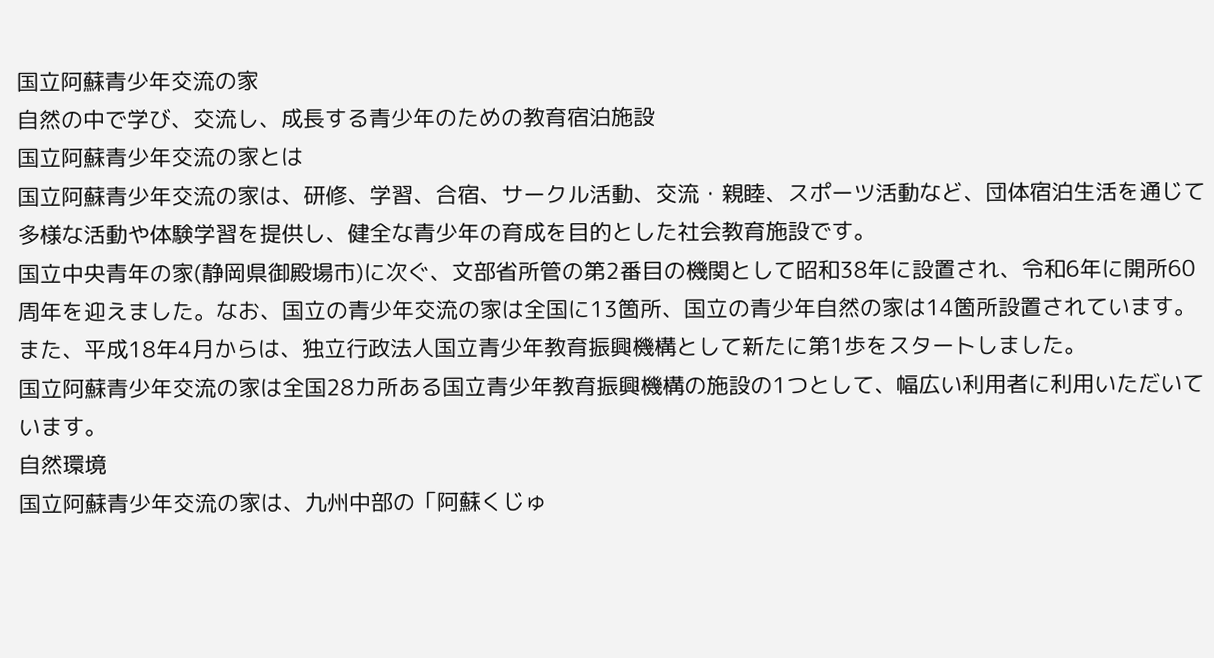国立阿蘇青少年交流の家
自然の中で学び、交流し、成長する青少年のための教育宿泊施設
国立阿蘇青少年交流の家とは
国立阿蘇青少年交流の家は、研修、学習、合宿、サークル活動、交流・親睦、スポーツ活動など、団体宿泊生活を通じて多様な活動や体験学習を提供し、健全な青少年の育成を目的とした社会教育施設です。
国立中央青年の家(静岡県御殿場市)に次ぐ、文部省所管の第2番目の機関として昭和38年に設置され、令和6年に開所60周年を迎えました。なお、国立の青少年交流の家は全国に13箇所、国立の青少年自然の家は14箇所設置されています。
また、平成18年4月からは、独立行政法人国立青少年教育振興機構として新たに第1歩をスタートしました。
国立阿蘇青少年交流の家は全国28カ所ある国立青少年教育振興機構の施設の1つとして、幅広い利用者に利用いただいています。
自然環境
国立阿蘇青少年交流の家は、九州中部の「阿蘇くじゅ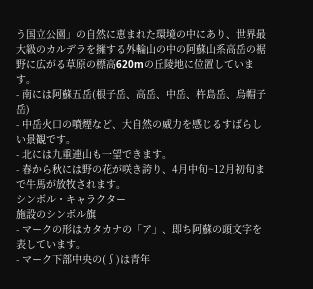う国立公園」の自然に恵まれた環境の中にあり、世界最大級のカルデラを擁する外輪山の中の阿蘇山系高岳の裾野に広がる草原の標高620mの丘陵地に位置しています。
- 南には阿蘇五岳(根子岳、高岳、中岳、杵島岳、烏帽子岳)
- 中岳火口の噴煙など、大自然の威力を感じるすばらしい景観です。
- 北には九重連山も一望できます。
- 春から秋には野の花が咲き誇り、4月中旬~12月初旬まで牛馬が放牧されます。
シンボル・キャラクター
施設のシンボル旗
- マークの形はカタカナの「ア」、即ち阿蘇の頭文字を表しています。
- マーク下部中央の(∫)は青年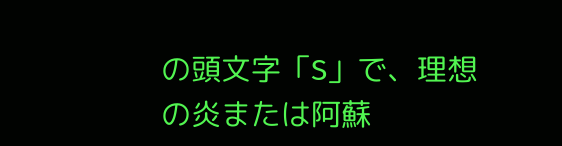の頭文字「S」で、理想の炎または阿蘇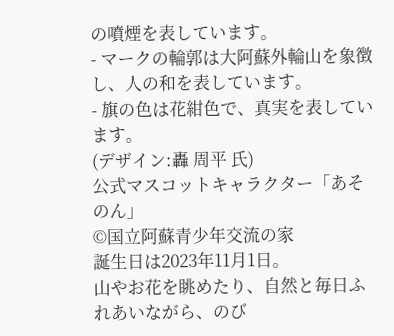の噴煙を表しています。
- マークの輪郭は大阿蘇外輪山を象徴し、人の和を表しています。
- 旗の色は花紺色で、真実を表しています。
(デザイン:轟 周平 氏)
公式マスコットキャラクター「あそのん」
©国立阿蘇青少年交流の家
誕生日は2023年11月1日。
山やお花を眺めたり、自然と毎日ふれあいながら、のび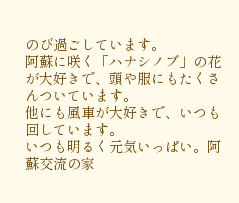のび過ごしています。
阿蘇に咲く「ハナシノブ」の花が大好きで、頭や服にもたくさんついています。
他にも風車が大好きで、いつも回しています。
いつも明るく元気いっぱい。阿蘇交流の家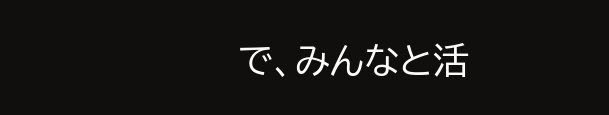で、みんなと活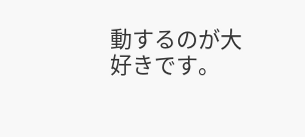動するのが大好きです。